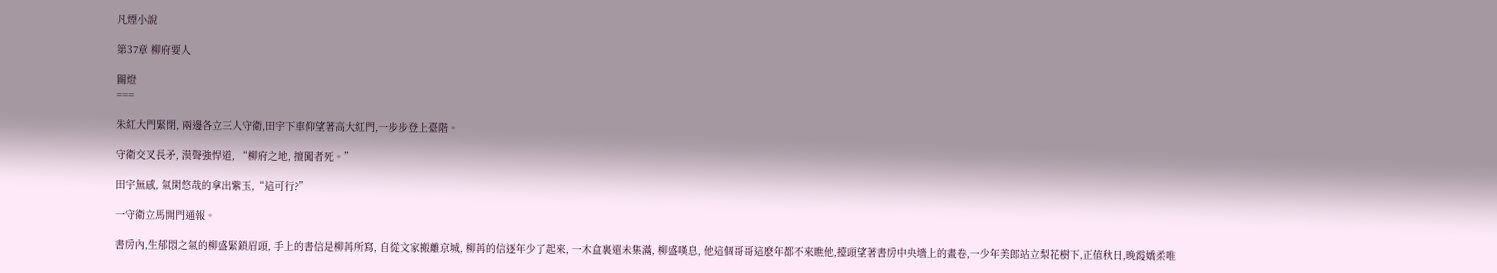凡煙小說

第37章 柳府要人

關燈
===

朱紅大門緊閉, 兩邊各立三人守衛,田宇下車仰望著高大紅門,一步步登上臺階。

守衛交叉長矛, 漠聲強悍道, “柳府之地, 擅闖者死。”

田宇無感, 氣閑悠哉的拿出紫玉,“這可行?”

一守衛立馬開門通報。

書房內,生郁悶之氣的柳盛緊鎖眉頭, 手上的書信是柳苒所寫, 自從文家搬離京城, 柳苒的信逐年少了起來, 一木盒裏還未集滿, 柳盛嘆息, 他這個哥哥這麽年都不來瞧他,擡頭望著書房中央墻上的畫卷,一少年美郎站立梨花樹下,正值秋日,晚霞嬌柔唯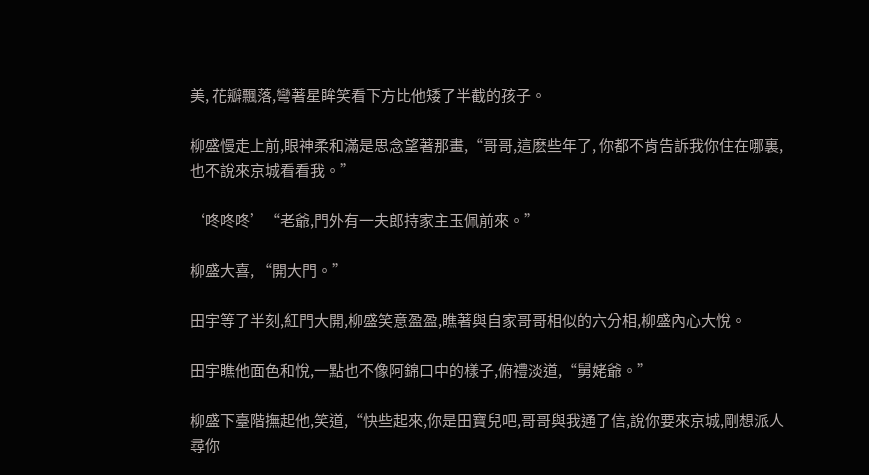美, 花瓣飄落,彎著星眸笑看下方比他矮了半截的孩子。

柳盛慢走上前,眼神柔和滿是思念望著那畫,“哥哥,這麽些年了, 你都不肯告訴我你住在哪裏, 也不說來京城看看我。”

‘咚咚咚’“老爺,門外有一夫郎持家主玉佩前來。”

柳盛大喜, “開大門。”

田宇等了半刻,紅門大開,柳盛笑意盈盈,瞧著與自家哥哥相似的六分相,柳盛內心大悅。

田宇瞧他面色和悅,一點也不像阿錦口中的樣子,俯禮淡道,“舅姥爺。”

柳盛下臺階撫起他,笑道,“快些起來,你是田寶兒吧,哥哥與我通了信,說你要來京城,剛想派人尋你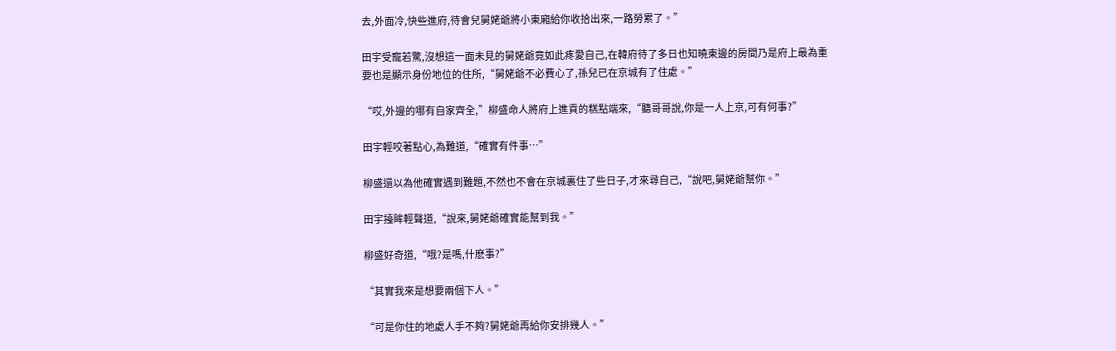去,外面冷,快些進府,待會兒舅姥爺將小東廂給你收拾出來,一路勞累了。”

田宇受寵若驚,沒想這一面未見的舅姥爺竟如此疼愛自己,在韓府待了多日也知曉東邊的房間乃是府上最為重要也是顯示身份地位的住所,“舅姥爺不必費心了,孫兒已在京城有了住處。”

“哎,外邊的哪有自家齊全,”柳盛命人將府上進貢的糕點端來,“聽哥哥說,你是一人上京,可有何事?”

田宇輕咬著點心,為難道,“確實有件事…”

柳盛還以為他確實遇到難題,不然也不會在京城裏住了些日子,才來尋自己,“說吧,舅姥爺幫你。”

田宇擡眸輕聲道,“說來,舅姥爺確實能幫到我。”

柳盛好奇道,“哦?是嗎,什麽事?”

“其實我來是想要兩個下人。”

“可是你住的地處人手不夠?舅姥爺再給你安排幾人。”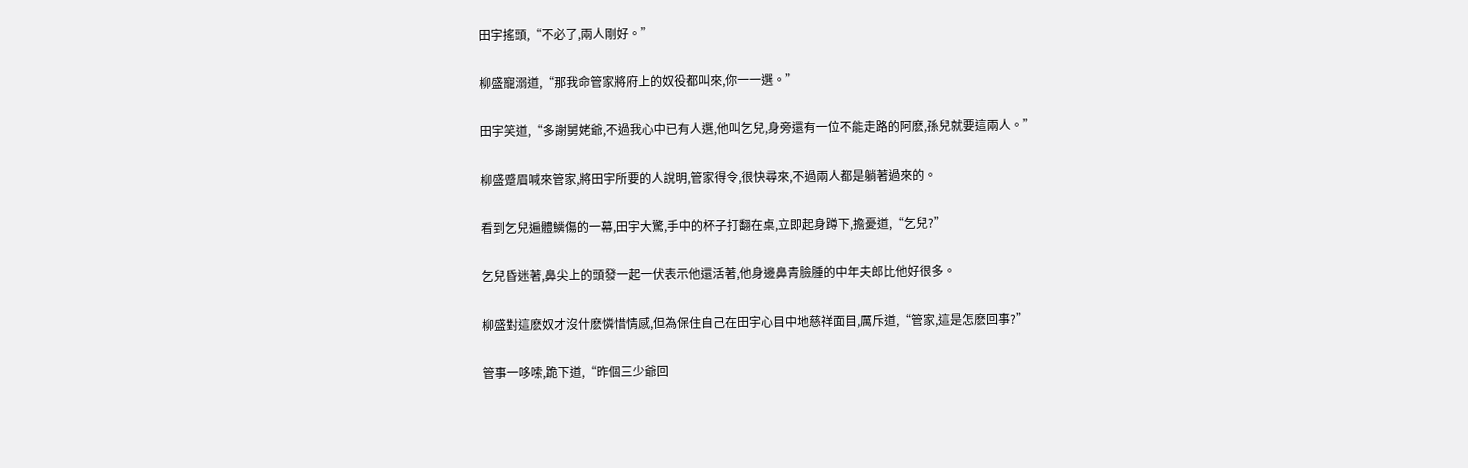田宇搖頭,“不必了,兩人剛好。”

柳盛寵溺道,“那我命管家將府上的奴役都叫來,你一一選。”

田宇笑道,“多謝舅姥爺,不過我心中已有人選,他叫乞兒,身旁還有一位不能走路的阿麽,孫兒就要這兩人。”

柳盛蹙眉喊來管家,將田宇所要的人說明,管家得令,很快尋來,不過兩人都是躺著過來的。

看到乞兒遍體鱗傷的一幕,田宇大驚,手中的杯子打翻在桌,立即起身蹲下,擔憂道,“乞兒?”

乞兒昏迷著,鼻尖上的頭發一起一伏表示他還活著,他身邊鼻青臉腫的中年夫郎比他好很多。

柳盛對這麽奴才沒什麽憐惜情感,但為保住自己在田宇心目中地慈祥面目,厲斥道,“管家,這是怎麽回事?”

管事一哆嗦,跪下道,“昨個三少爺回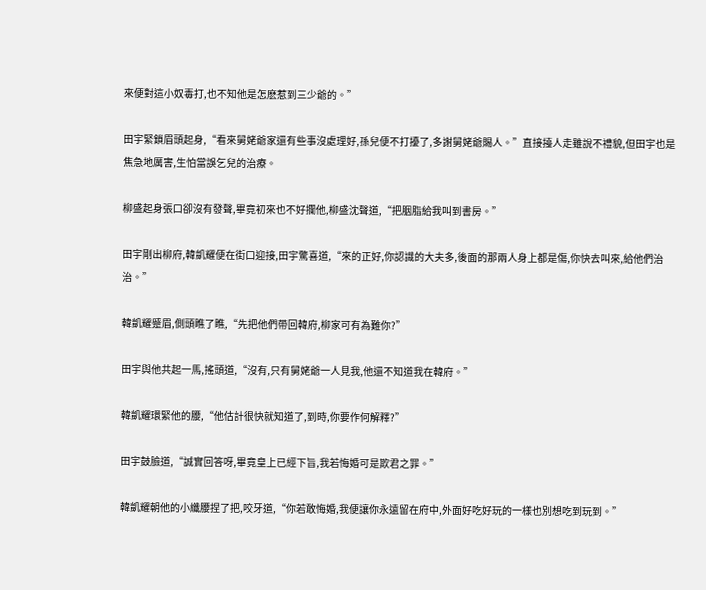來便對這小奴毒打,也不知他是怎麽惹到三少爺的。”

田宇緊鎖眉頭起身,“看來舅姥爺家還有些事沒處理好,孫兒便不打擾了,多謝舅姥爺賜人。”直接擡人走雖說不禮貌,但田宇也是焦急地厲害,生怕當誤乞兒的治療。

柳盛起身張口卻沒有發聲,畢竟初來也不好攔他,柳盛沈聲道,“把胭脂給我叫到書房。”

田宇剛出柳府,韓凱耀便在街口迎接,田宇驚喜道,“來的正好,你認識的大夫多,後面的那兩人身上都是傷,你快去叫來,給他們治治。”

韓凱耀蹙眉,側頭瞧了瞧,“先把他們帶回韓府,柳家可有為難你?”

田宇與他共起一馬,搖頭道,“沒有,只有舅姥爺一人見我,他還不知道我在韓府。”

韓凱耀環緊他的腰,“他估計很快就知道了,到時,你要作何解釋?”

田宇鼓臉道,“誠實回答呀,畢竟皇上已經下旨,我若悔婚可是欺君之罪。”

韓凱耀朝他的小纖腰捏了把,咬牙道,“你若敢悔婚,我便讓你永遠留在府中,外面好吃好玩的一樣也別想吃到玩到。”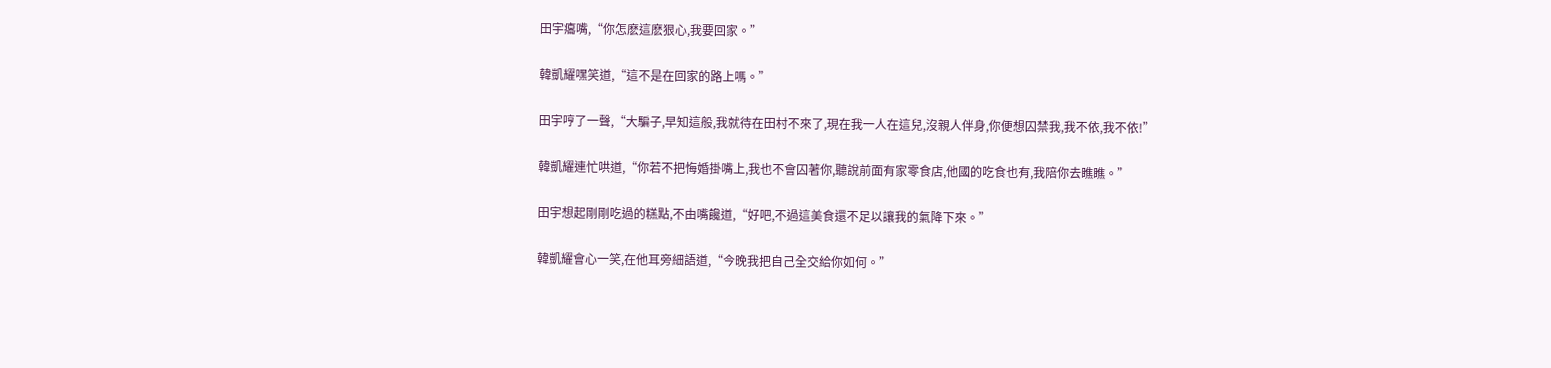田宇癟嘴,“你怎麽這麽狠心,我要回家。”

韓凱耀嘿笑道,“這不是在回家的路上嗎。”

田宇哼了一聲,“大騙子,早知這般,我就待在田村不來了,現在我一人在這兒,沒親人伴身,你便想囚禁我,我不依,我不依!”

韓凱耀連忙哄道,“你若不把悔婚掛嘴上,我也不會囚著你,聽說前面有家零食店,他國的吃食也有,我陪你去瞧瞧。”

田宇想起剛剛吃過的糕點,不由嘴饞道,“好吧,不過這美食還不足以讓我的氣降下來。”

韓凱耀會心一笑,在他耳旁細語道,“今晚我把自己全交給你如何。”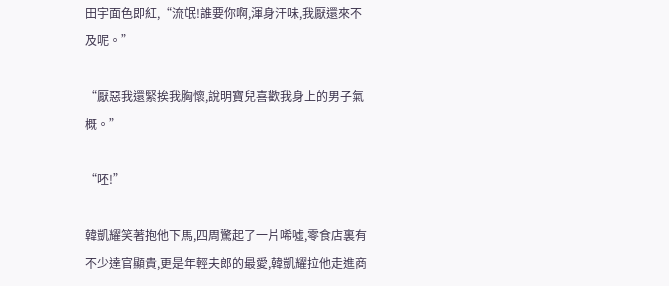田宇面色即紅,“流氓!誰要你啊,渾身汗味,我厭還來不及呢。”

“厭惡我還緊挨我胸懷,說明寶兒喜歡我身上的男子氣概。”

“呸!”

韓凱耀笑著抱他下馬,四周驚起了一片唏噓,零食店裏有不少達官顯貴,更是年輕夫郎的最愛,韓凱耀拉他走進商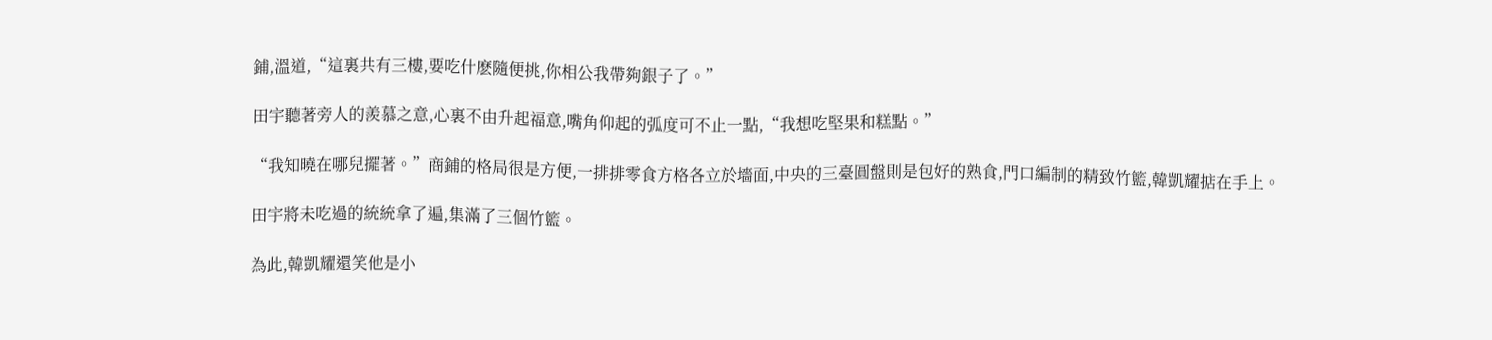鋪,溫道,“這裏共有三樓,要吃什麽隨便挑,你相公我帶夠銀子了。”

田宇聽著旁人的羨慕之意,心裏不由升起福意,嘴角仰起的弧度可不止一點,“我想吃堅果和糕點。”

“我知曉在哪兒擺著。”商鋪的格局很是方便,一排排零食方格各立於墻面,中央的三臺圓盤則是包好的熟食,門口編制的精致竹籃,韓凱耀掂在手上。

田宇將未吃過的統統拿了遍,集滿了三個竹籃。

為此,韓凱耀還笑他是小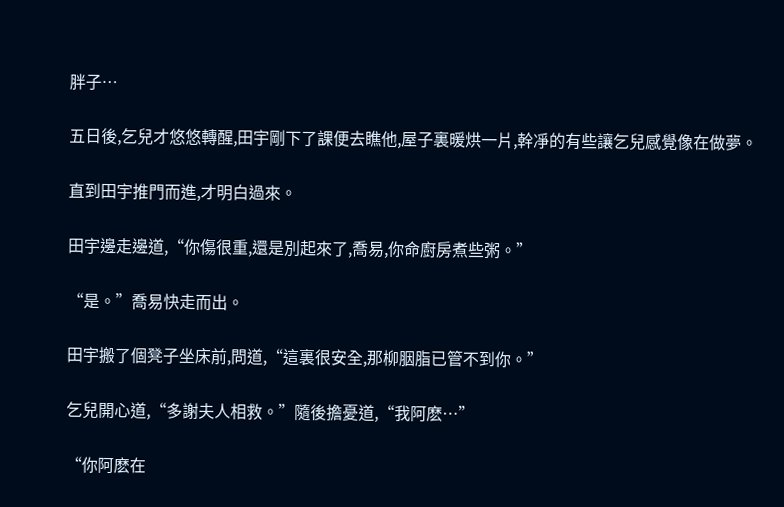胖子…

五日後,乞兒才悠悠轉醒,田宇剛下了課便去瞧他,屋子裏暖烘一片,幹凈的有些讓乞兒感覺像在做夢。

直到田宇推門而進,才明白過來。

田宇邊走邊道,“你傷很重,還是別起來了,喬易,你命廚房煮些粥。”

“是。”喬易快走而出。

田宇搬了個凳子坐床前,問道,“這裏很安全,那柳胭脂已管不到你。”

乞兒開心道,“多謝夫人相救。”隨後擔憂道,“我阿麽…”

“你阿麽在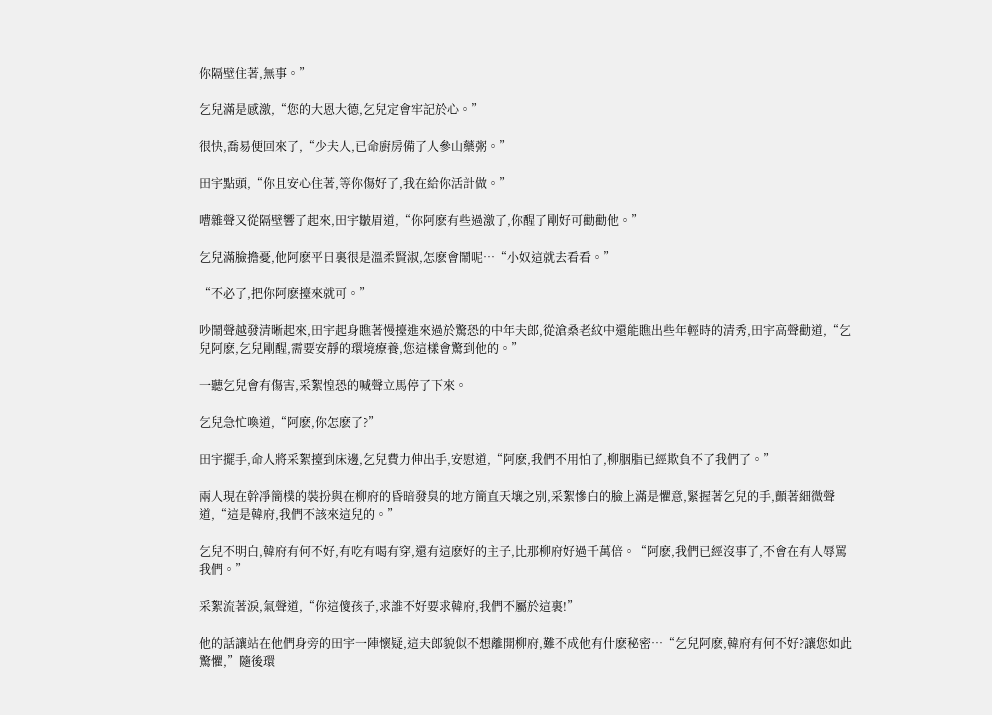你隔壁住著,無事。”

乞兒滿是感激,“您的大恩大德,乞兒定會牢記於心。”

很快,喬易便回來了,“少夫人,已命廚房備了人參山藥粥。”

田宇點頭,“你且安心住著,等你傷好了,我在給你活計做。”

嘈雜聲又從隔壁響了起來,田宇皺眉道,“你阿麽有些過激了,你醒了剛好可勸勸他。”

乞兒滿臉擔憂,他阿麽平日裏很是溫柔賢淑,怎麽會鬧呢…“小奴這就去看看。”

“不必了,把你阿麽擡來就可。”

吵鬧聲越發清晰起來,田宇起身瞧著慢擡進來過於驚恐的中年夫郎,從滄桑老紋中還能瞧出些年輕時的清秀,田宇高聲勸道,“乞兒阿麽,乞兒剛醒,需要安靜的環境療養,您這樣會驚到他的。”

一聽乞兒會有傷害,采絮惶恐的喊聲立馬停了下來。

乞兒急忙喚道,“阿麽,你怎麽了?”

田宇擺手,命人將采絮擡到床邊,乞兒費力伸出手,安慰道,“阿麽,我們不用怕了,柳胭脂已經欺負不了我們了。”

兩人現在幹凈簡樸的裝扮與在柳府的昏暗發臭的地方簡直天壤之別,采絮慘白的臉上滿是懼意,緊握著乞兒的手,顫著細微聲道,“這是韓府,我們不該來這兒的。”

乞兒不明白,韓府有何不好,有吃有喝有穿,還有這麽好的主子,比那柳府好過千萬倍。“阿麽,我們已經沒事了,不會在有人辱罵我們。”

采絮流著淚,氣聲道,“你這傻孩子,求誰不好要求韓府,我們不屬於這裏!”

他的話讓站在他們身旁的田宇一陣懷疑,這夫郎貌似不想離開柳府,難不成他有什麽秘密…“乞兒阿麽,韓府有何不好?讓您如此驚懼,”隨後環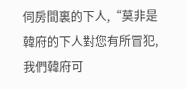伺房間裏的下人,“莫非是韓府的下人對您有所冒犯,我們韓府可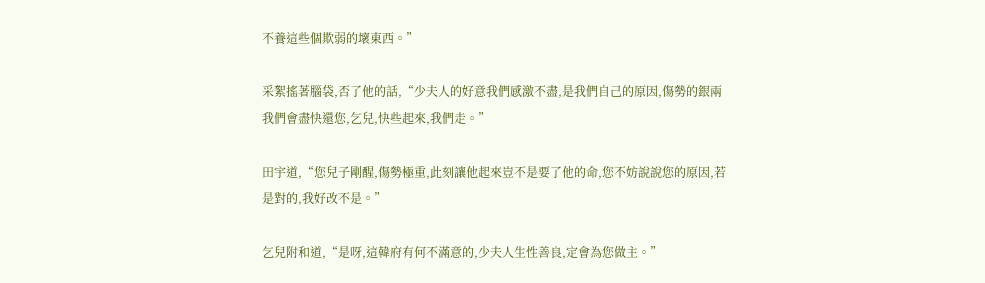不養這些個欺弱的壞東西。”

采絮搖著腦袋,否了他的話,“少夫人的好意我們感激不盡,是我們自己的原因,傷勢的銀兩我們會盡快還您,乞兒,快些起來,我們走。”

田宇道,“您兒子剛醒,傷勢極重,此刻讓他起來豈不是要了他的命,您不妨說說您的原因,若是對的,我好改不是。”

乞兒附和道,“是呀,這韓府有何不滿意的,少夫人生性善良,定會為您做主。”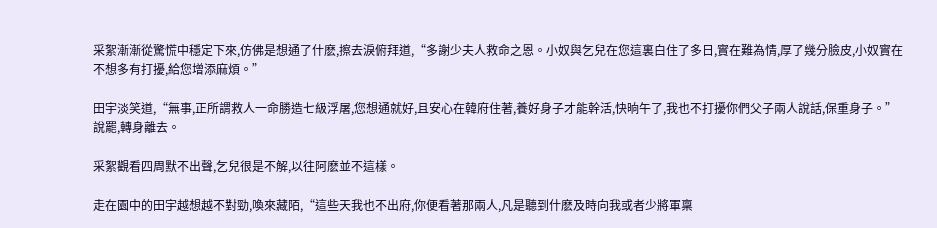采絮漸漸從驚慌中穩定下來,仿佛是想通了什麽,擦去淚俯拜道,“多謝少夫人救命之恩。小奴與乞兒在您這裏白住了多日,實在難為情,厚了幾分臉皮,小奴實在不想多有打擾,給您增添麻煩。”

田宇淡笑道,“無事,正所謂救人一命勝造七級浮屠,您想通就好,且安心在韓府住著,養好身子才能幹活,快晌午了,我也不打擾你們父子兩人說話,保重身子。”說罷,轉身離去。

采絮觀看四周默不出聲,乞兒很是不解,以往阿麽並不這樣。

走在園中的田宇越想越不對勁,喚來藏陌,“這些天我也不出府,你便看著那兩人,凡是聽到什麽及時向我或者少將軍稟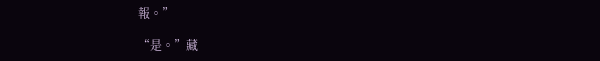報。”

“是。”藏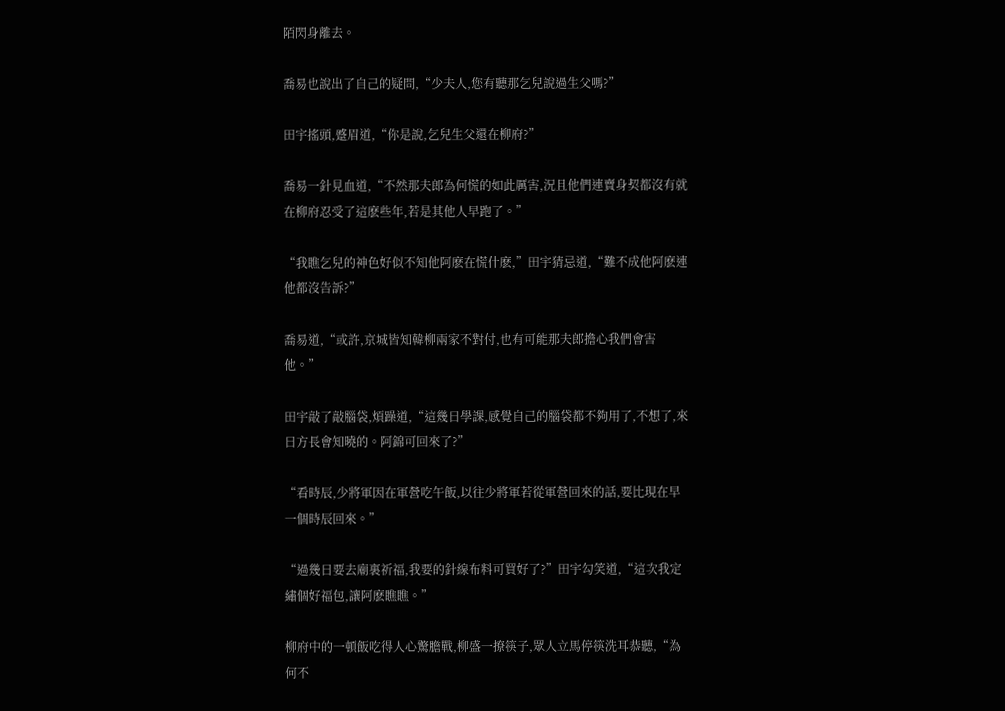陌閃身離去。

喬易也說出了自己的疑問,“少夫人,您有聽那乞兒說過生父嗎?”

田宇搖頭,蹙眉道,“你是說,乞兒生父還在柳府?”

喬易一針見血道,“不然那夫郎為何慌的如此厲害,況且他們連賣身契都沒有就在柳府忍受了這麽些年,若是其他人早跑了。”

“我瞧乞兒的神色好似不知他阿麽在慌什麽,”田宇猜忌道,“難不成他阿麽連他都沒告訴?”

喬易道,“或許,京城皆知韓柳兩家不對付,也有可能那夫郎擔心我們會害他。”

田宇敲了敲腦袋,煩躁道,“這幾日學課,感覺自己的腦袋都不夠用了,不想了,來日方長會知曉的。阿錦可回來了?”

“看時辰,少將軍因在軍營吃午飯,以往少將軍若從軍營回來的話,要比現在早一個時辰回來。”

“過幾日要去廟裏祈福,我要的針線布料可買好了?”田宇勾笑道,“這次我定繡個好福包,讓阿麽瞧瞧。”

柳府中的一頓飯吃得人心驚膽戰,柳盛一撩筷子,眾人立馬停筷洗耳恭聽,“為何不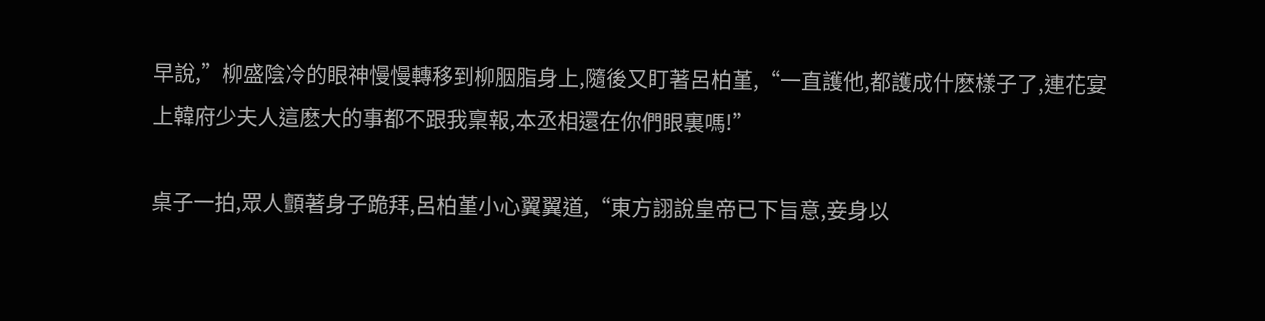早說,”柳盛陰冷的眼神慢慢轉移到柳胭脂身上,隨後又盯著呂柏堇,“一直護他,都護成什麽樣子了,連花宴上韓府少夫人這麽大的事都不跟我稟報,本丞相還在你們眼裏嗎!”

桌子一拍,眾人顫著身子跪拜,呂柏堇小心翼翼道,“東方詡說皇帝已下旨意,妾身以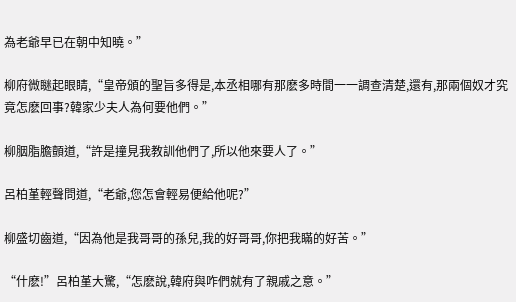為老爺早已在朝中知曉。”

柳府微瞇起眼睛,“皇帝頒的聖旨多得是,本丞相哪有那麽多時間一一調查清楚,還有,那兩個奴才究竟怎麽回事?韓家少夫人為何要他們。”

柳胭脂膽顫道,“許是撞見我教訓他們了,所以他來要人了。”

呂柏堇輕聲問道,“老爺,您怎會輕易便給他呢?”

柳盛切齒道,“因為他是我哥哥的孫兒,我的好哥哥,你把我瞞的好苦。”

“什麽!”呂柏堇大驚,“怎麽說,韓府與咋們就有了親戚之意。”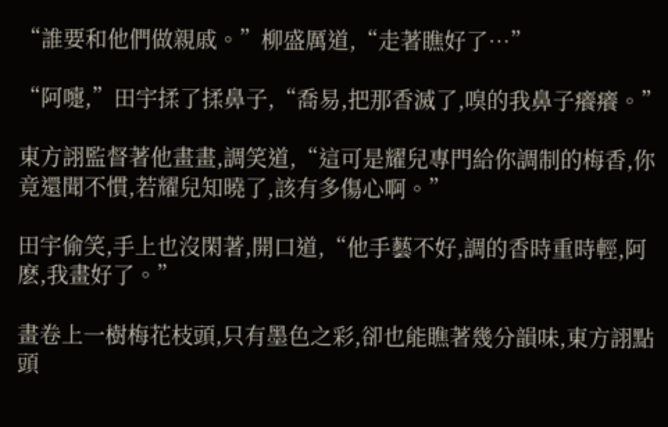“誰要和他們做親戚。”柳盛厲道,“走著瞧好了…”

“阿嚏,”田宇揉了揉鼻子,“喬易,把那香滅了,嗅的我鼻子癢癢。”

東方詡監督著他畫畫,調笑道,“這可是耀兒專門給你調制的梅香,你竟還聞不慣,若耀兒知曉了,該有多傷心啊。”

田宇偷笑,手上也沒閑著,開口道,“他手藝不好,調的香時重時輕,阿麽,我畫好了。”

畫卷上一樹梅花枝頭,只有墨色之彩,卻也能瞧著幾分韻味,東方詡點頭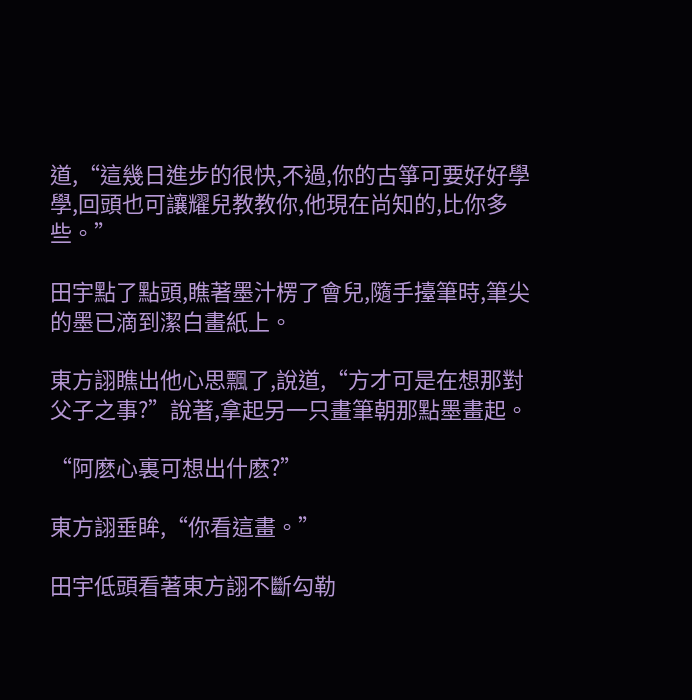道,“這幾日進步的很快,不過,你的古箏可要好好學學,回頭也可讓耀兒教教你,他現在尚知的,比你多些。”

田宇點了點頭,瞧著墨汁楞了會兒,隨手擡筆時,筆尖的墨已滴到潔白畫紙上。

東方詡瞧出他心思飄了,說道,“方才可是在想那對父子之事?”說著,拿起另一只畫筆朝那點墨畫起。

“阿麽心裏可想出什麽?”

東方詡垂眸,“你看這畫。”

田宇低頭看著東方詡不斷勾勒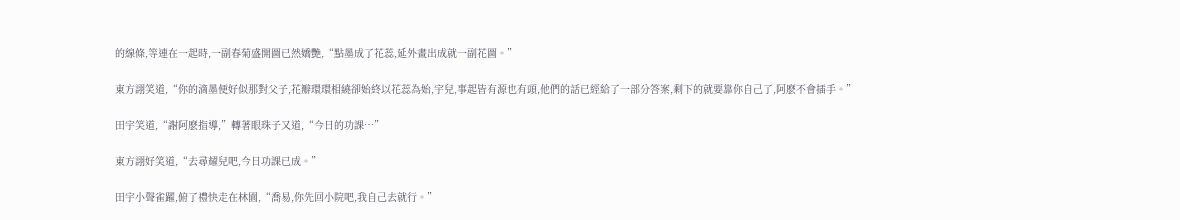的線條,等連在一起時,一副春菊盛開圖已然嬌艷,“點墨成了花蕊,延外畫出成就一副花圖。”

東方詡笑道,“你的滴墨便好似那對父子,花瓣環環相繞卻始終以花蕊為始,宇兒,事起皆有源也有頭,他們的話已經給了一部分答案,剩下的就要靠你自己了,阿麽不會插手。”

田宇笑道,“謝阿麽指導,”轉著眼珠子又道,“今日的功課…”

東方詡好笑道,“去尋耀兒吧,今日功課已成。”

田宇小聲雀躍,俯了禮快走在林園,“喬易,你先回小院吧,我自己去就行。”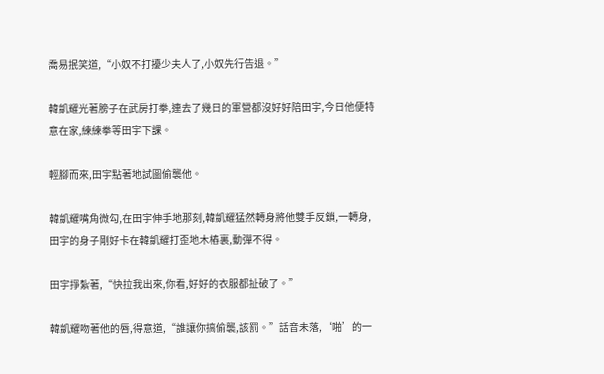喬易抿笑道,“小奴不打擾少夫人了,小奴先行告退。”

韓凱耀光著膀子在武房打拳,連去了幾日的軍營都沒好好陪田宇,今日他便特意在家,練練拳等田宇下課。

輕腳而來,田宇點著地試圖偷襲他。

韓凱耀嘴角微勾,在田宇伸手地那刻,韓凱耀猛然轉身將他雙手反鎖,一轉身,田宇的身子剛好卡在韓凱耀打歪地木樁裏,動彈不得。

田宇掙紮著,“快拉我出來,你看,好好的衣服都扯破了。”

韓凱耀吻著他的唇,得意道,“誰讓你搞偷襲,該罰。”話音未落,‘啪’的一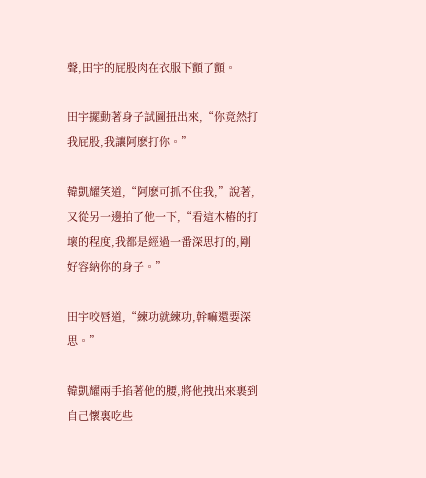聲,田宇的屁股肉在衣服下顫了顫。

田宇擺動著身子試圖扭出來,“你竟然打我屁股,我讓阿麽打你。”

韓凱耀笑道,“阿麽可抓不住我,”說著,又從另一邊拍了他一下,“看這木樁的打壞的程度,我都是經過一番深思打的,剛好容納你的身子。”

田宇咬唇道,“練功就練功,幹嘛還要深思。”

韓凱耀兩手掐著他的腰,將他拽出來裹到自己懷裏吃些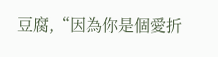豆腐,“因為你是個愛折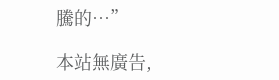騰的…”

本站無廣告,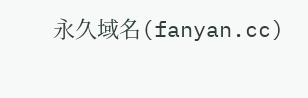永久域名(fanyan.cc)